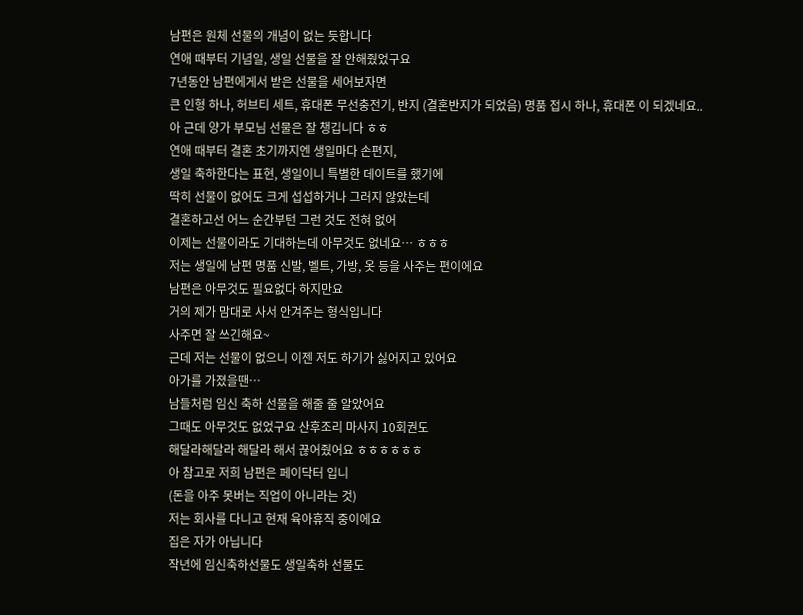남편은 원체 선물의 개념이 없는 듯합니다
연애 때부터 기념일, 생일 선물을 잘 안해줬었구요
7년동안 남편에게서 받은 선물을 세어보자면
큰 인형 하나, 허브티 세트, 휴대폰 무선충전기, 반지 (결혼반지가 되었음) 명품 접시 하나, 휴대폰 이 되겠네요..
아 근데 양가 부모님 선물은 잘 챙깁니다 ㅎㅎ
연애 때부터 결혼 초기까지엔 생일마다 손편지,
생일 축하한다는 표현, 생일이니 특별한 데이트를 했기에
딱히 선물이 없어도 크게 섭섭하거나 그러지 않았는데
결혼하고선 어느 순간부턴 그런 것도 전혀 없어
이제는 선물이라도 기대하는데 아무것도 없네요… ㅎㅎㅎ
저는 생일에 남편 명품 신발, 벨트, 가방, 옷 등을 사주는 편이에요
남편은 아무것도 필요없다 하지만요
거의 제가 맘대로 사서 안겨주는 형식입니다
사주면 잘 쓰긴해요~
근데 저는 선물이 없으니 이젠 저도 하기가 싫어지고 있어요
아가를 가졌을땐…
남들처럼 임신 축하 선물을 해줄 줄 알았어요
그때도 아무것도 없었구요 산후조리 마사지 10회권도
해달라해달라 해달라 해서 끊어줬어요 ㅎㅎㅎㅎㅎㅎ
아 참고로 저희 남편은 페이닥터 입니
(돈을 아주 못버는 직업이 아니라는 것)
저는 회사를 다니고 현재 육아휴직 중이에요
집은 자가 아닙니다
작년에 임신축하선물도 생일축하 선물도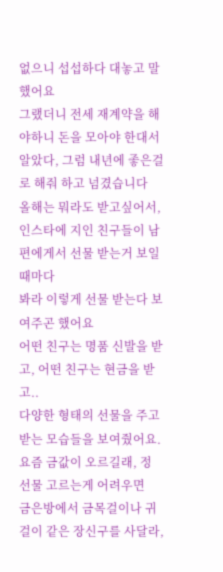없으니 섭섭하다 대놓고 말했어요
그랬더니 전세 재계약을 해야하니 돈을 모아야 한대서
알았다, 그럼 내년에 좋은걸로 해줘 하고 넘겼습니다
올해는 뭐라도 받고싶어서,
인스타에 지인 친구들이 남편에게서 선물 받는거 보일 때마다
봐라 이렇게 선물 받는다 보여주곤 했어요
어떤 친구는 명품 신발을 받고, 어떤 친구는 현금을 받고..
다양한 형태의 선물을 주고 받는 모습들을 보여줬어요.
요즘 금값이 오르길래, 정 선물 고르는게 어려우면
금은방에서 금목걸이나 귀걸이 같은 장신구를 사달라,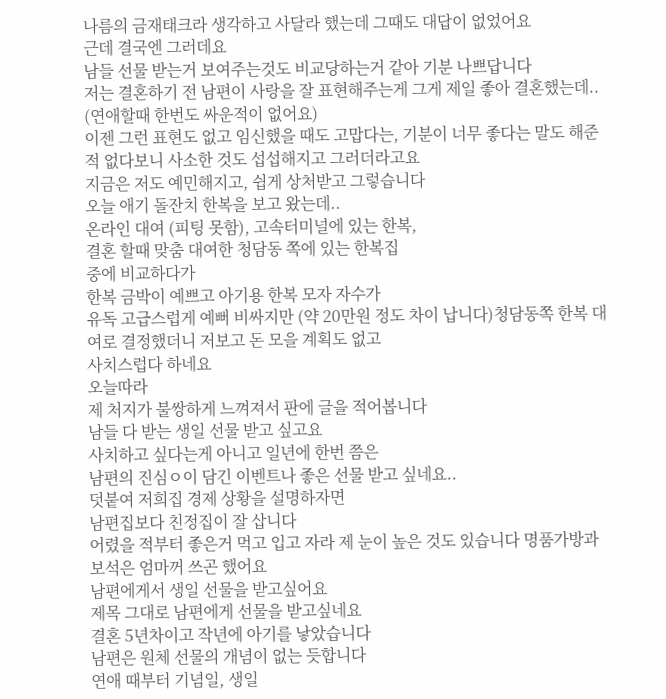나름의 금재태크라 생각하고 사달라 했는데 그때도 대답이 없었어요
근데 결국엔 그러데요
남들 선물 받는거 보여주는것도 비교당하는거 같아 기분 나쁘답니다
저는 결혼하기 전 남편이 사랑을 잘 표현해주는게 그게 제일 좋아 결혼했는데.. (연애할때 한번도 싸운적이 없어요)
이젠 그런 표현도 없고 임신했을 때도 고맙다는, 기분이 너무 좋다는 말도 해준 적 없다보니 사소한 것도 섭섭해지고 그러더라고요
지금은 저도 예민해지고, 쉽게 상처받고 그렇습니다
오늘 애기 돌잔치 한복을 보고 왔는데..
온라인 대여 (피팅 못함), 고속터미널에 있는 한복,
결혼 할때 맞춤 대여한 청담동 쪽에 있는 한복집
중에 비교하다가
한복 금박이 예쁘고 아기용 한복 모자 자수가
유독 고급스럽게 예뻐 비싸지만 (약 20만원 정도 차이 납니다)청담동쪽 한복 대여로 결정했더니 저보고 돈 모을 계획도 없고
사치스럽다 하네요
오늘따라
제 처지가 불쌍하게 느껴져서 판에 글을 적어봅니다
남들 다 받는 생일 선물 받고 싶고요
사치하고 싶다는게 아니고 일년에 한번 쯤은
남편의 진심ㅇ이 담긴 이벤트나 좋은 선물 받고 싶네요..
덧붙여 저희집 경제 상황을 설명하자면
남편집보다 친정집이 잘 삽니다
어렸을 적부터 좋은거 먹고 입고 자라 제 눈이 높은 것도 있습니다 명품가방과 보석은 엄마꺼 쓰곤 했어요
남편에게서 생일 선물을 받고싶어요
제목 그대로 남편에게 선물을 받고싶네요
결혼 5년차이고 작년에 아기를 낳았습니다
남편은 원체 선물의 개념이 없는 듯합니다
연애 때부터 기념일, 생일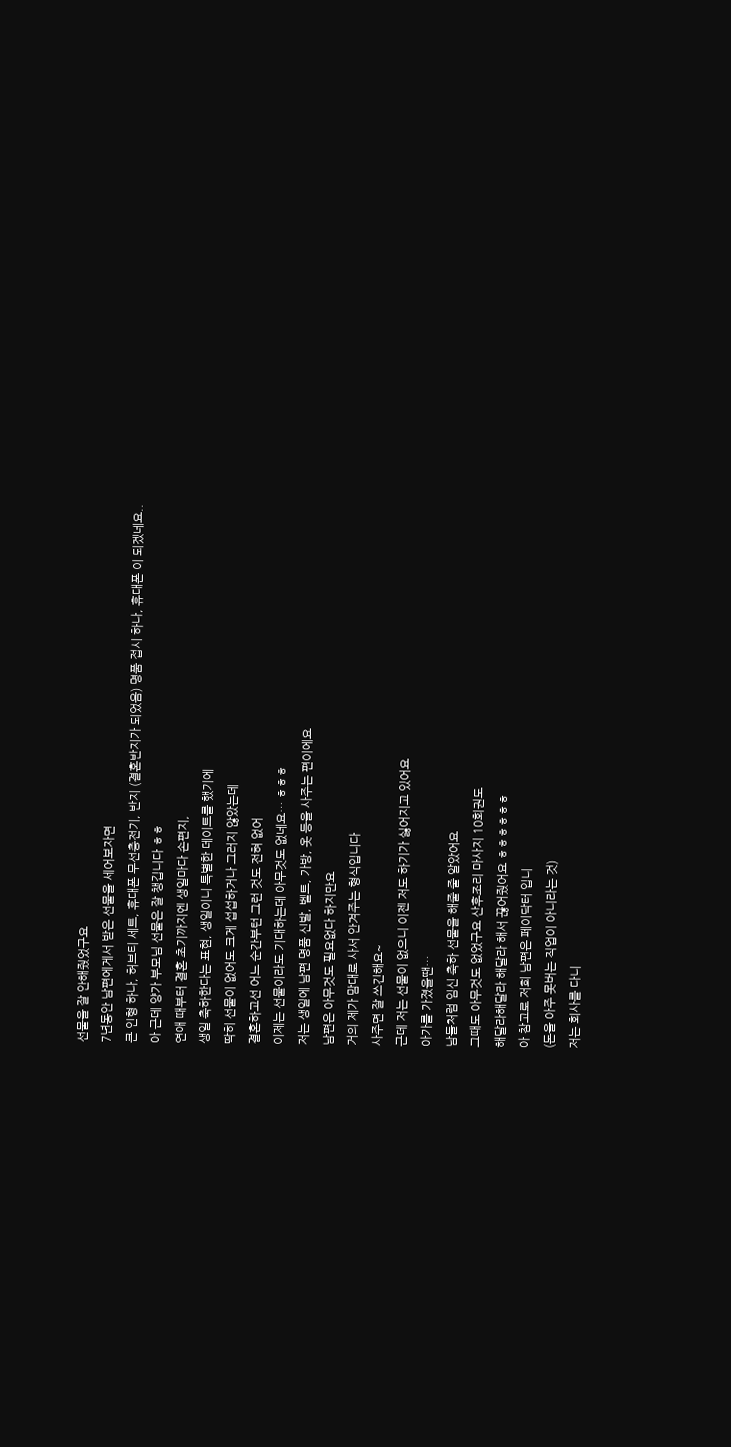선물을 잘 안해줬었구요
7년동안 남편에게서 받은 선물을 세어보자면
큰 인형 하나, 허브티 세트, 휴대폰 무선충전기, 반지 (결혼반지가 되었음) 명품 접시 하나, 휴대폰 이 되겠네요..
아 근데 양가 부모님 선물은 잘 챙깁니다 ㅎㅎ
연애 때부터 결혼 초기까지엔 생일마다 손편지,
생일 축하한다는 표현, 생일이니 특별한 데이트를 했기에
딱히 선물이 없어도 크게 섭섭하거나 그러지 않았는데
결혼하고선 어느 순간부턴 그런 것도 전혀 없어
이제는 선물이라도 기대하는데 아무것도 없네요… ㅎㅎㅎ
저는 생일에 남편 명품 신발, 벨트, 가방, 옷 등을 사주는 편이에요
남편은 아무것도 필요없다 하지만요
거의 제가 맘대로 사서 안겨주는 형식입니다
사주면 잘 쓰긴해요~
근데 저는 선물이 없으니 이젠 저도 하기가 싫어지고 있어요
아가를 가졌을땐…
남들처럼 임신 축하 선물을 해줄 줄 알았어요
그때도 아무것도 없었구요 산후조리 마사지 10회권도
해달라해달라 해달라 해서 끊어줬어요 ㅎㅎㅎㅎㅎㅎ
아 참고로 저희 남편은 페이닥터 입니
(돈을 아주 못버는 직업이 아니라는 것)
저는 회사를 다니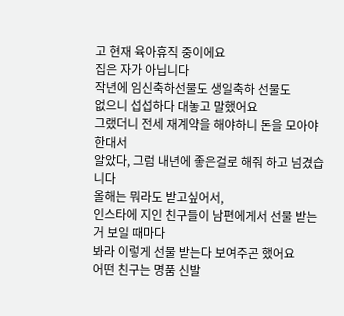고 현재 육아휴직 중이에요
집은 자가 아닙니다
작년에 임신축하선물도 생일축하 선물도
없으니 섭섭하다 대놓고 말했어요
그랬더니 전세 재계약을 해야하니 돈을 모아야 한대서
알았다, 그럼 내년에 좋은걸로 해줘 하고 넘겼습니다
올해는 뭐라도 받고싶어서,
인스타에 지인 친구들이 남편에게서 선물 받는거 보일 때마다
봐라 이렇게 선물 받는다 보여주곤 했어요
어떤 친구는 명품 신발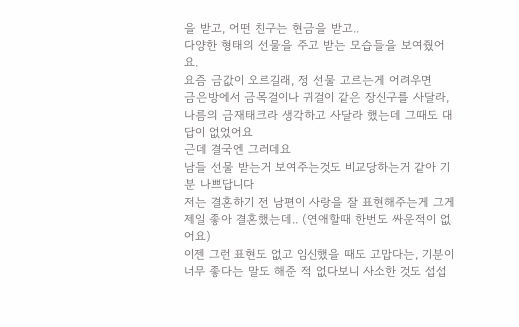을 받고, 어떤 친구는 현금을 받고..
다양한 형태의 선물을 주고 받는 모습들을 보여줬어요.
요즘 금값이 오르길래, 정 선물 고르는게 어려우면
금은방에서 금목걸이나 귀걸이 같은 장신구를 사달라,
나름의 금재태크라 생각하고 사달라 했는데 그때도 대답이 없었어요
근데 결국엔 그러데요
남들 선물 받는거 보여주는것도 비교당하는거 같아 기분 나쁘답니다
저는 결혼하기 전 남편이 사랑을 잘 표현해주는게 그게 제일 좋아 결혼했는데.. (연애할때 한번도 싸운적이 없어요)
이젠 그런 표현도 없고 임신했을 때도 고맙다는, 기분이 너무 좋다는 말도 해준 적 없다보니 사소한 것도 섭섭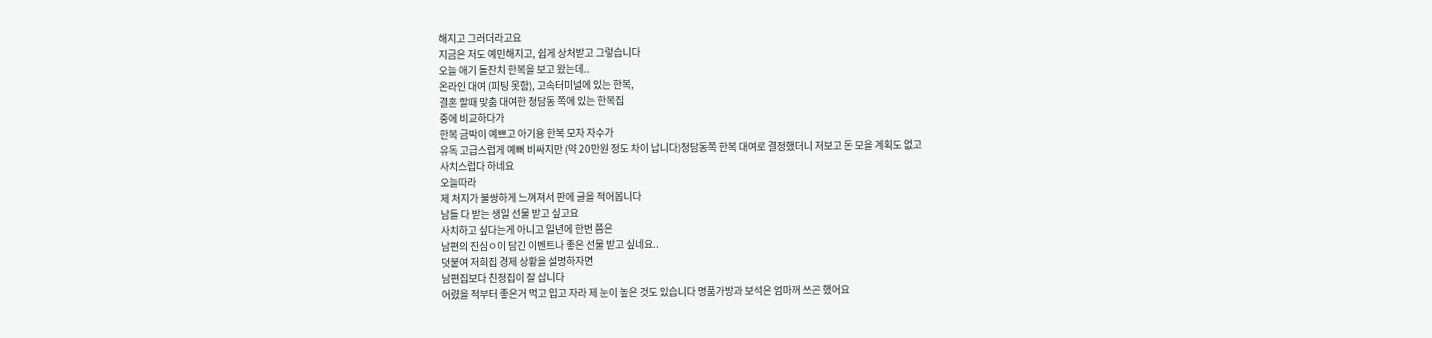해지고 그러더라고요
지금은 저도 예민해지고, 쉽게 상처받고 그렇습니다
오늘 애기 돌잔치 한복을 보고 왔는데..
온라인 대여 (피팅 못함), 고속터미널에 있는 한복,
결혼 할때 맞춤 대여한 청담동 쪽에 있는 한복집
중에 비교하다가
한복 금박이 예쁘고 아기용 한복 모자 자수가
유독 고급스럽게 예뻐 비싸지만 (약 20만원 정도 차이 납니다)청담동쪽 한복 대여로 결정했더니 저보고 돈 모을 계획도 없고
사치스럽다 하네요
오늘따라
제 처지가 불쌍하게 느껴져서 판에 글을 적어봅니다
남들 다 받는 생일 선물 받고 싶고요
사치하고 싶다는게 아니고 일년에 한번 쯤은
남편의 진심ㅇ이 담긴 이벤트나 좋은 선물 받고 싶네요..
덧붙여 저희집 경제 상황을 설명하자면
남편집보다 친정집이 잘 삽니다
어렸을 적부터 좋은거 먹고 입고 자라 제 눈이 높은 것도 있습니다 명품가방과 보석은 엄마꺼 쓰곤 했어요